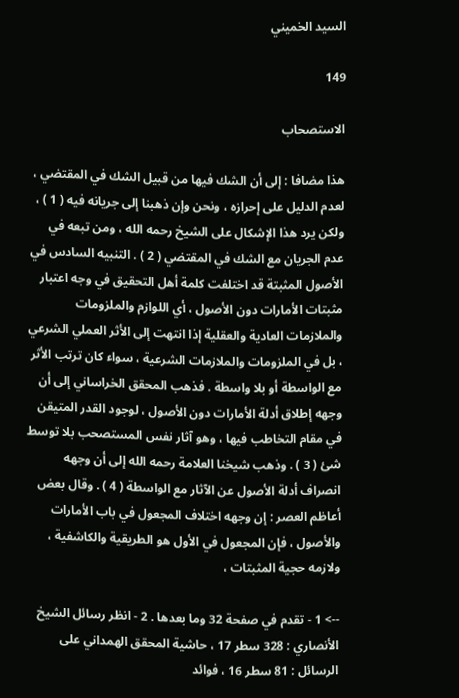السيد الخميني

149

الاستصحاب

هذا مضافا : إلى أن الشك فيها من قبيل الشك في المقتضي ، لعدم الدليل على إحرازه ، ونحن وإن ذهبنا إلى جريانه فيه ( 1 ) ، ولكن يرد هذا الإشكال على الشيخ رحمه الله ، ومن تبعه في عدم الجريان مع الشك في المقتضي ( 2 ) . التنبيه السادس في الأصول المثبتة قد اختلفت كلمة أهل التحقيق في وجه اعتبار مثبتات الأمارات دون الأصول ، أي اللوازم والملزومات والملازمات العادية والعقلية إذا انتهت إلى الأثر العملي الشرعي ، بل في الملزومات والملازمات الشرعية ، سواء كان ترتب الأثر مع الواسطة أو بلا واسطة . فذهب المحقق الخراساني إلى أن وجهه إطلاق أدلة الأمارات دون الأصول ، لوجود القدر المتيقن في مقام التخاطب فيها ، وهو آثار نفس المستصحب بلا توسط شئ ( 3 ) . وذهب شيخنا العلامة رحمه الله إلى أن وجهه انصراف أدلة الأصول عن الآثار مع الواسطة ( 4 ) . وقال بعض أعاظم العصر : إن وجهه اختلاف المجعول في باب الأمارات والأصول ، فإن المجعول في الأول هو الطريقية والكاشفية ، ولازمه حجية المثبتات ،

--> 1 - تقدم في صفحة 32 وما بعدها . 2 - انظر رسائل الشيخ الأنصاري : 328 سطر 17 ، حاشية المحقق الهمداني على الرسائل : 81 سطر 16 ، فوائد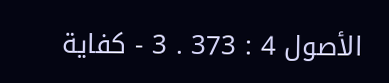الأصول 4 : 373 . 3 - كفاية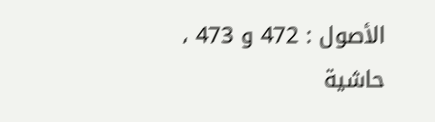الأصول : 472 و 473 ، حاشية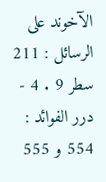الآخوند على الرسائل : 211 سطر 9 . 4 - درر الفوائد : 554 و 555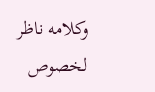وكلامه ناظر لخصوص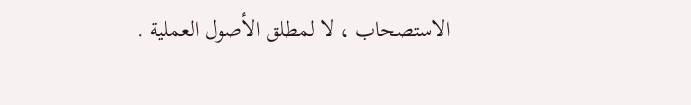الاستصحاب ، لا لمطلق الأصول العملية .